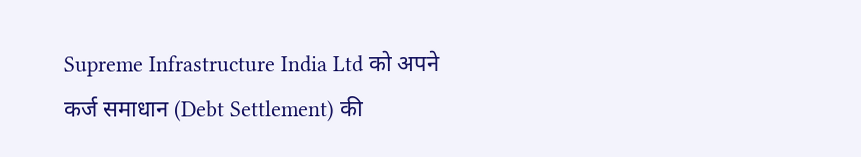Supreme Infrastructure India Ltd को अपने कर्ज समाधान (Debt Settlement) की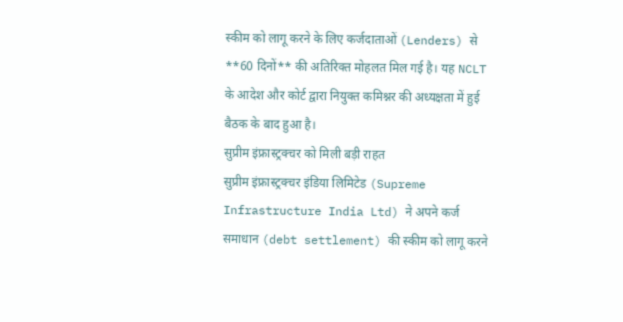स्कीम को लागू करने के लिए कर्जदाताओं (Lenders) से **60 दिनों** की अतिरिक्त मोहलत मिल गई है। यह NCLT के आदेश और कोर्ट द्वारा नियुक्त कमिश्नर की अध्यक्षता में हुई बैठक के बाद हुआ है।
सुप्रीम इंफ्रास्ट्रक्चर को मिली बड़ी राहत
सुप्रीम इंफ्रास्ट्रक्चर इंडिया लिमिटेड (Supreme Infrastructure India Ltd) ने अपने कर्ज समाधान (debt settlement) की स्कीम को लागू करने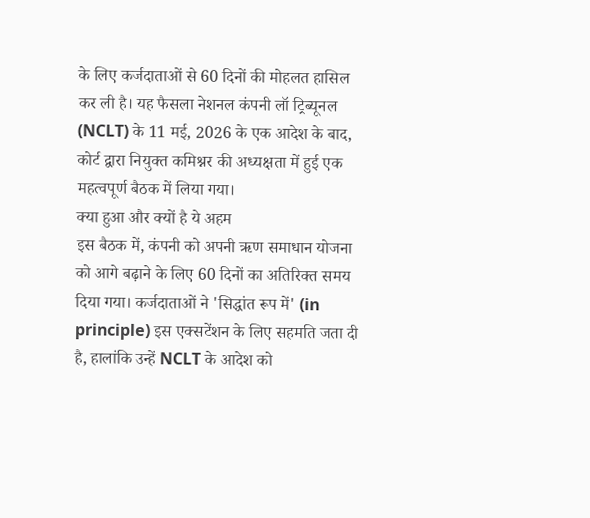के लिए कर्जदाताओं से 60 दिनों की मोहलत हासिल कर ली है। यह फैसला नेशनल कंपनी लॉ ट्रिब्यूनल (NCLT) के 11 मई, 2026 के एक आदेश के बाद, कोर्ट द्वारा नियुक्त कमिश्नर की अध्यक्षता में हुई एक महत्वपूर्ण बैठक में लिया गया।
क्या हुआ और क्यों है ये अहम
इस बैठक में, कंपनी को अपनी ऋण समाधान योजना को आगे बढ़ाने के लिए 60 दिनों का अतिरिक्त समय दिया गया। कर्जदाताओं ने 'सिद्धांत रूप में' (in principle) इस एक्सटेंशन के लिए सहमति जता दी है, हालांकि उन्हें NCLT के आदेश को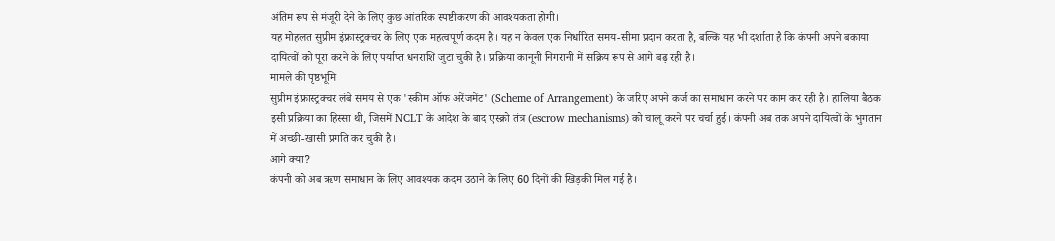अंतिम रूप से मंजूरी देने के लिए कुछ आंतरिक स्पष्टीकरण की आवश्यकता होगी।
यह मोहलत सुप्रीम इंफ्रास्ट्रक्चर के लिए एक महत्वपूर्ण कदम है। यह न केवल एक निर्धारित समय-सीमा प्रदान करता है, बल्कि यह भी दर्शाता है कि कंपनी अपने बकाया दायित्वों को पूरा करने के लिए पर्याप्त धनराशि जुटा चुकी है। प्रक्रिया कानूनी निगरानी में सक्रिय रूप से आगे बढ़ रही है।
मामले की पृष्ठभूमि
सुप्रीम इंफ्रास्ट्रक्चर लंबे समय से एक 'स्कीम ऑफ अरेंजमेंट' (Scheme of Arrangement) के जरिए अपने कर्ज का समाधान करने पर काम कर रही है। हालिया बैठक इसी प्रक्रिया का हिस्सा थी, जिसमें NCLT के आदेश के बाद एस्क्रो तंत्र (escrow mechanisms) को चालू करने पर चर्चा हुई। कंपनी अब तक अपने दायित्वों के भुगतान में अच्छी-खासी प्रगति कर चुकी है।
आगे क्या?
कंपनी को अब ऋण समाधान के लिए आवश्यक कदम उठाने के लिए 60 दिनों की खिड़की मिल गई है।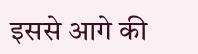इससे आगे की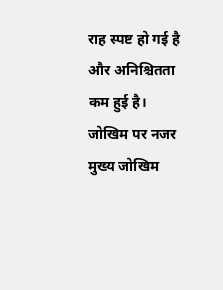राह स्पष्ट हो गई है और अनिश्चितता कम हुई है।
जोखिम पर नजर
मुख्य जोखिम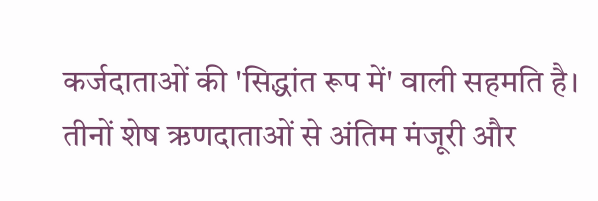कर्जदाताओं की 'सिद्धांत रूप में' वाली सहमति है। तीनों शेष ऋणदाताओं से अंतिम मंजूरी और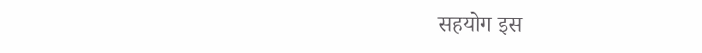सहयोग इस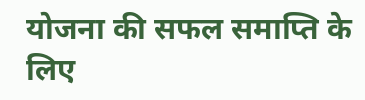योजना की सफल समाप्ति के लिए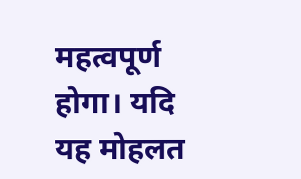महत्वपूर्ण होगा। यदि यह मोहलत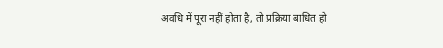अवधि में पूरा नहीं होता है, तो प्रक्रिया बाधित हो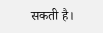सकती है।